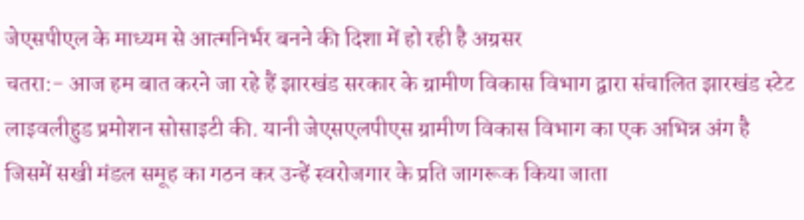जेएसपीएल के माध्यम से आत्मनिर्भर बनने की दिशा में हो रही है अग्रसर
चतरा:- आज हम बात करने जा रहे हैं झारखंड सरकार के ग्रामीण विकास विभाग द्वारा संचालित झारखंड स्टेट लाइवलीहुड प्रमोशन सोसाइटी की. यानी जेएसएलपीएस ग्रामीण विकास विभाग का एक अभिन्न अंग है जिसमें सखी मंडल समूह का गठन कर उन्हें स्वरोजगार के प्रति जागरूक किया जाता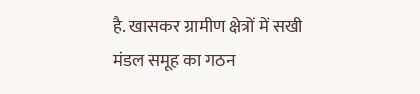है. खासकर ग्रामीण क्षेत्रों में सखी मंडल समूह का गठन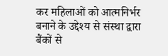कर महिलाओं को आत्मनिर्भर बनाने के उद्देश्य से संस्था द्वारा बैंकों से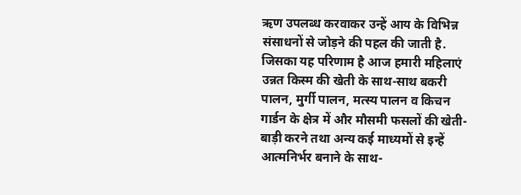ऋण उपलब्ध करवाकर उन्हें आय के विभिन्न संसाधनों से जोड़ने की पहल की जाती है. जिसका यह परिणाम है आज हमारी महिलाएं उन्नत किस्म की खेती के साथ-साथ बकरी पालन, मुर्गी पालन, मत्स्य पालन व किचन गार्डन के क्षेत्र में और मौसमी फसलों की खेती-बाड़ी करने तथा अन्य कई माध्यमों से इन्हें आत्मनिर्भर बनाने के साथ-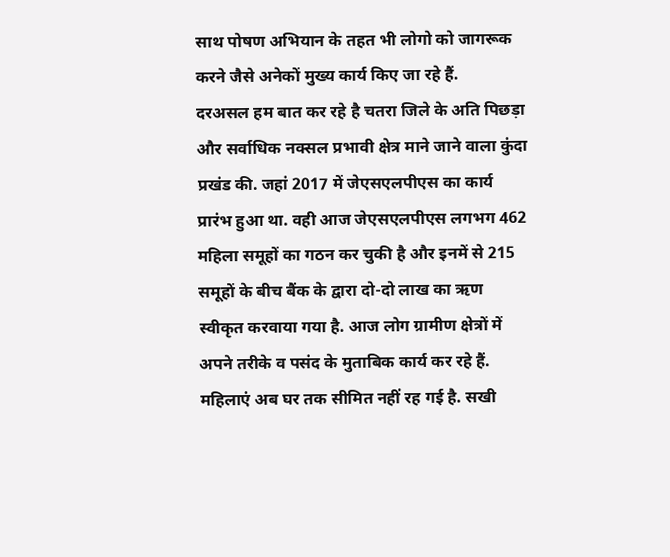साथ पोषण अभियान के तहत भी लोगो को जागरूक करने जैसे अनेकों मुख्य कार्य किए जा रहे हैं.
दरअसल हम बात कर रहे है चतरा जिले के अति पिछड़ा और सर्वाधिक नक्सल प्रभावी क्षेत्र माने जाने वाला कुंदा प्रखंड की. जहां 2017 में जेएसएलपीएस का कार्य प्रारंभ हुआ था. वही आज जेएसएलपीएस लगभग 462 महिला समूहों का गठन कर चुकी है और इनमें से 215 समूहों के बीच बैंक के द्वारा दो-दो लाख का ऋण स्वीकृत करवाया गया है. आज लोग ग्रामीण क्षेत्रों में अपने तरीके व पसंद के मुताबिक कार्य कर रहे हैं. महिलाएं अब घर तक सीमित नहीं रह गई है. सखी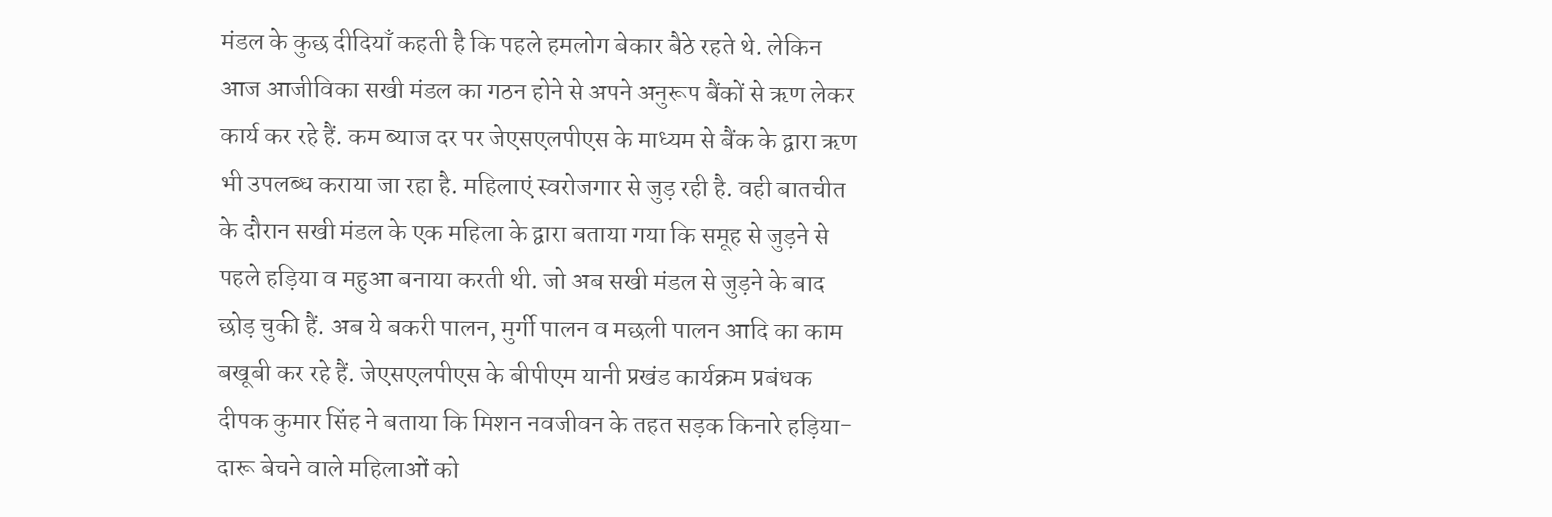मंडल के कुछ दीदियाँ कहती है कि पहले हमलोग बेकार बैठे रहते थे. लेकिन आज आजीविका सखी मंडल का गठन होने से अपने अनुरूप बैंकों से ऋण लेकर कार्य कर रहे हैं. कम ब्याज दर पर जेएसएलपीएस के माध्यम से बैंक के द्वारा ऋण भी उपलब्ध कराया जा रहा है. महिलाएं स्वरोजगार से जुड़ रही है. वही बातचीत के दौरान सखी मंडल के एक महिला के द्वारा बताया गया कि समूह से जुड़ने से पहले हड़िया व महुआ बनाया करती थी. जो अब सखी मंडल से जुड़ने के बाद छोड़ चुकी हैं. अब ये बकरी पालन, मुर्गी पालन व मछली पालन आदि का काम बखूबी कर रहे हैं. जेएसएलपीएस के बीपीएम यानी प्रखंड कार्यक्रम प्रबंधक दीपक कुमार सिंह ने बताया कि मिशन नवजीवन के तहत सड़क किनारे हड़िया-दारू बेचने वाले महिलाओं को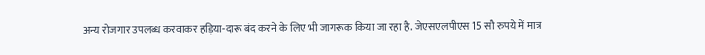अन्य रोजगार उपलब्ध करवाकर हड़िया-दारू बंद करने के लिए भी जागरूक किया जा रहा है. जेएसएलपीएस 15 सौ रुपये में मात्र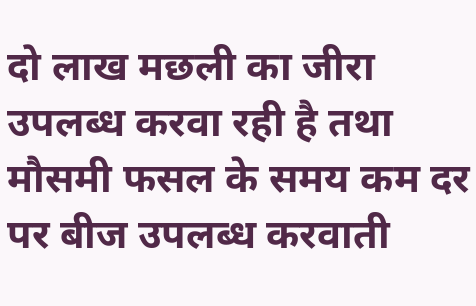दो लाख मछली का जीरा उपलब्ध करवा रही है तथा मौसमी फसल के समय कम दर पर बीज उपलब्ध करवाती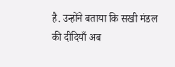है. उन्होंने बताया कि सखी मंडल की दीदियाँ अब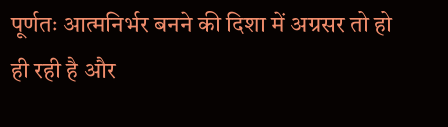पूर्णतः आत्मनिर्भर बनने की दिशा में अग्रसर तो हो ही रही है और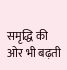समृद्धि की ओर भी बढ़ती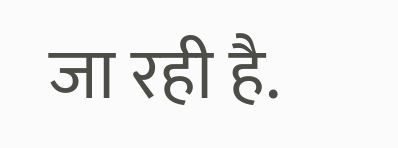जा रही है.